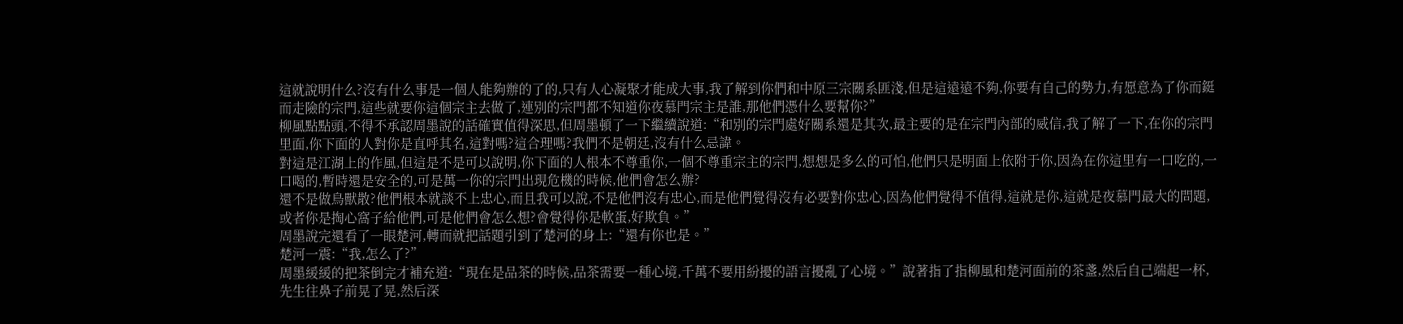這就說明什么?沒有什么事是一個人能夠辦的了的,只有人心凝聚才能成大事,我了解到你們和中原三宗關系匪淺,但是這遠遠不夠,你要有自己的勢力,有愿意為了你而鋌而走險的宗門,這些就要你這個宗主去做了,連別的宗門都不知道你夜慕門宗主是誰,那他們憑什么要幫你?”
柳風點點頭,不得不承認周墨說的話確實值得深思,但周墨頓了一下繼續說道:“和別的宗門處好關系還是其次,最主要的是在宗門內部的威信,我了解了一下,在你的宗門里面,你下面的人對你是直呼其名,這對嗎?這合理嗎?我們不是朝廷,沒有什么忌諱。
對這是江湖上的作風,但這是不是可以說明,你下面的人根本不尊重你,一個不尊重宗主的宗門,想想是多么的可怕,他們只是明面上依附于你,因為在你這里有一口吃的,一口喝的,暫時還是安全的,可是萬一你的宗門出現危機的時候,他們會怎么辦?
還不是做鳥獸散?他們根本就談不上忠心,而且我可以說,不是他們沒有忠心,而是他們覺得沒有必要對你忠心,因為他們覺得不值得,這就是你,這就是夜慕門最大的問題,或者你是掏心窩子給他們,可是他們會怎么想?會覺得你是軟蛋,好欺負。”
周墨說完還看了一眼楚河,轉而就把話題引到了楚河的身上:“還有你也是。”
楚河一震:“我,怎么了?”
周墨緩緩的把茶倒完才補充道:“現在是品茶的時候,品茶需要一種心境,千萬不要用紛擾的語言擾亂了心境。”說著指了指柳風和楚河面前的茶盞,然后自己端起一杯,先生往鼻子前晃了晃,然后深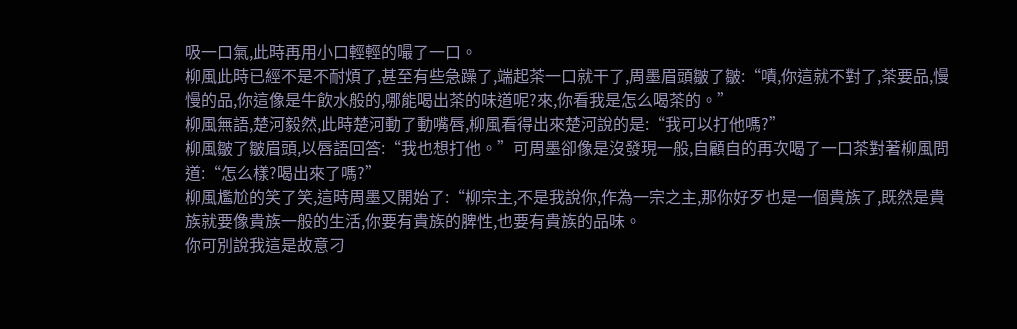吸一口氣,此時再用小口輕輕的嘬了一口。
柳風此時已經不是不耐煩了,甚至有些急躁了,端起茶一口就干了,周墨眉頭皺了皺:“嘖,你這就不對了,茶要品,慢慢的品,你這像是牛飲水般的,哪能喝出茶的味道呢?來,你看我是怎么喝茶的。”
柳風無語,楚河毅然,此時楚河動了動嘴唇,柳風看得出來楚河說的是:“我可以打他嗎?”
柳風皺了皺眉頭,以唇語回答:“我也想打他。”可周墨卻像是沒發現一般,自顧自的再次喝了一口茶對著柳風問道:“怎么樣?喝出來了嗎?”
柳風尷尬的笑了笑,這時周墨又開始了:“柳宗主,不是我說你,作為一宗之主,那你好歹也是一個貴族了,既然是貴族就要像貴族一般的生活,你要有貴族的脾性,也要有貴族的品味。
你可別說我這是故意刁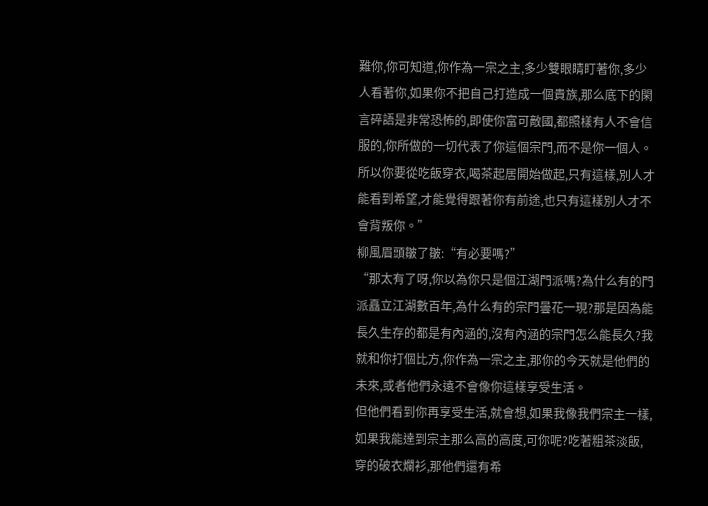難你,你可知道,你作為一宗之主,多少雙眼睛盯著你,多少人看著你,如果你不把自己打造成一個貴族,那么底下的閑言碎語是非常恐怖的,即使你富可敵國,都照樣有人不會信服的,你所做的一切代表了你這個宗門,而不是你一個人。
所以你要從吃飯穿衣,喝茶起居開始做起,只有這樣,別人才能看到希望,才能覺得跟著你有前途,也只有這樣別人才不會背叛你。”
柳風眉頭皺了皺:“有必要嗎?”
“那太有了呀,你以為你只是個江湖門派嗎?為什么有的門派矗立江湖數百年,為什么有的宗門曇花一現?那是因為能長久生存的都是有內涵的,沒有內涵的宗門怎么能長久?我就和你打個比方,你作為一宗之主,那你的今天就是他們的未來,或者他們永遠不會像你這樣享受生活。
但他們看到你再享受生活,就會想,如果我像我們宗主一樣,如果我能達到宗主那么高的高度,可你呢?吃著粗茶淡飯,穿的破衣爛衫,那他們還有希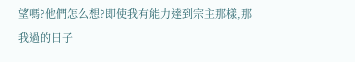望嗎?他們怎么想?即使我有能力達到宗主那樣,那我過的日子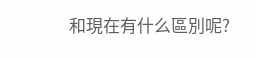和現在有什么區別呢?